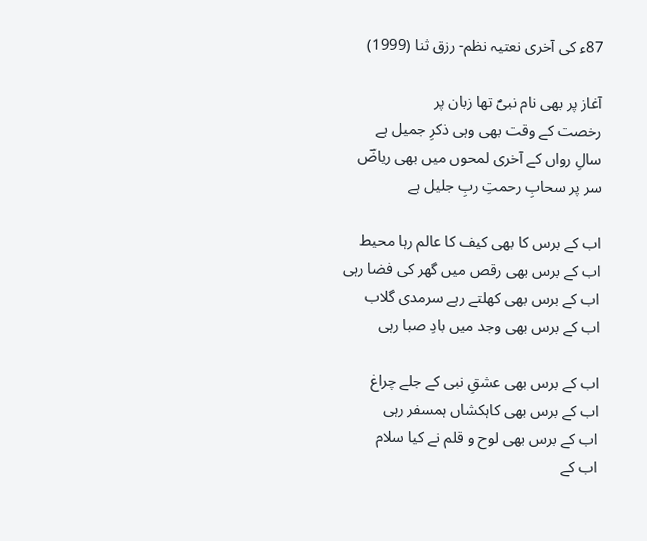87ء کی آخری نعتیہ نظم- رزق ثنا (1999)

آغاز پر بھی نام نبیؐ تھا زبان پر
رخصت کے وقت بھی وہی ذکرِ جمیل ہے
سالِ رواں کے آخری لمحوں میں بھی ریاضؔ
سر پر سحابِ رحمتِ ربِ جلیل ہے

اب کے برس کا بھی کیف کا عالم رہا محیط
اب کے برس بھی رقص میں گھر کی فضا رہی
اب کے برس بھی کھلتے رہے سرمدی گلاب
اب کے برس بھی وجد میں بادِ صبا رہی

اب کے برس بھی عشقِ نبی کے جلے چراغ
اب کے برس بھی کاہکشاں ہمسفر رہی
اب کے برس بھی لوح و قلم نے کیا سلام
اب کے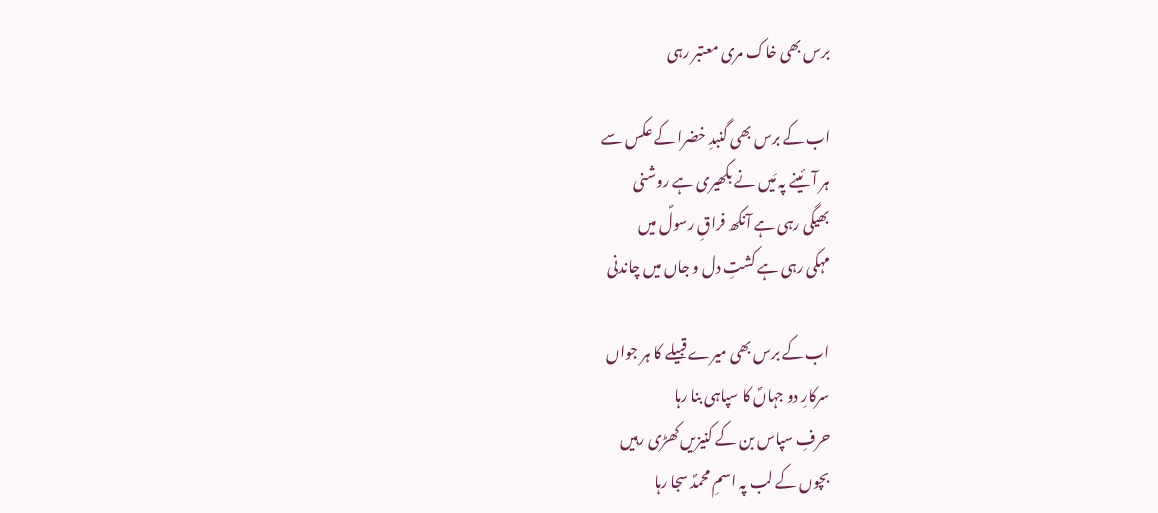برس بھی خاک مری معتبر رہی

اب کے برس بھی گنبدِ خضرا کے عکس سے
ہر آئینے پہ مَیں نے بکھیری ہے روشنی
بھیگی رہی ہے آنکھ فراقِ رسولؐ میں
مہکی رہی ہے کشتِ دل و جاں میں چاندنی

اب کے برس بھی میرے قبیلے کا ہر جواں
سرکارِ دو جہاںؐ کا سپاہی بنا رہا
حرفِ سپاس بن کے کنیزیں کھڑی رہیں
بچوں کے لب پہ اسمِ محمدؐ سجا رہا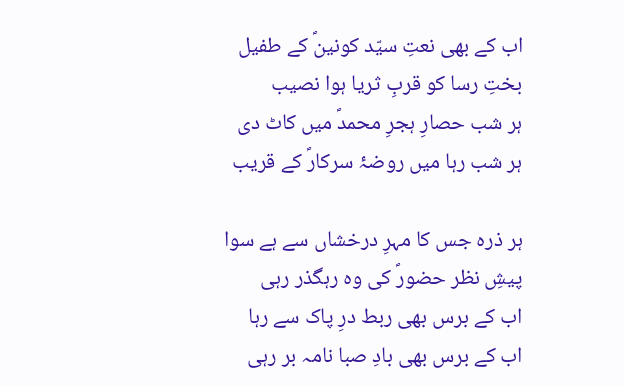اب کے بھی نعتِ سیّد کونینؐ کے طفیل
بختِ رسا کو قربِ ثریا ہوا نصیب
ہر شب حصارِ ہجرِ محمدؐ میں کاٹ دی
ہر شب رہا میں روضۂ سرکارؐ کے قریب

ہر ذرہ جس کا مہرِ درخشاں سے ہے سوا
پیشِ نظر حضورؐ کی وہ رہگذر رہی
اب کے برس بھی ربط درِ پاک سے رہا
اب کے برس بھی بادِ صبا نامہ بر رہی